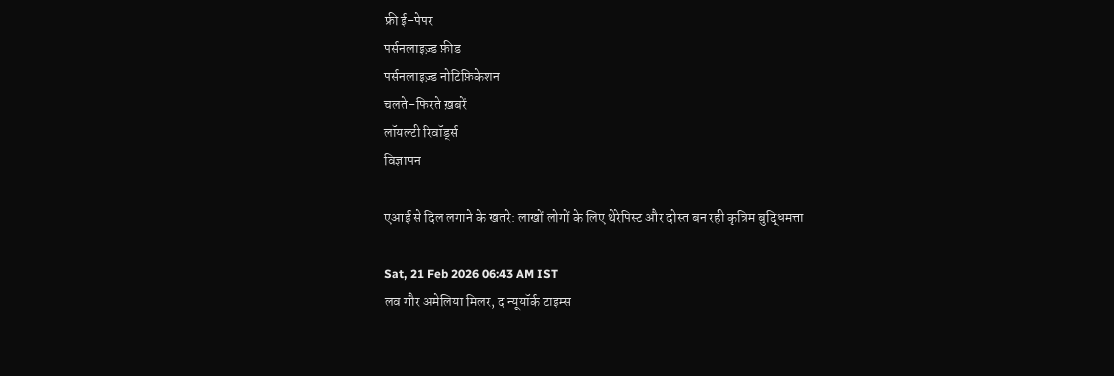फ्री ई-पेपर
पर्सनलाइज़्ड फ़ीड
पर्सनलाइज़्ड नोटिफ़िकेशन
चलते-फिरते ख़बरें
लॉयल्टी रिवॉर्ड्स
विज्ञापन

एआई से दिल लगाने के खतरे: लाखों लोगों के लिए थेरेपिस्ट और दोस्त बन रही कृत्रिम बुद्धिमत्ता

Sat, 21 Feb 2026 06:43 AM IST
लव गौर अमेलिया मिलर, द न्यूयॉर्क टाइम्स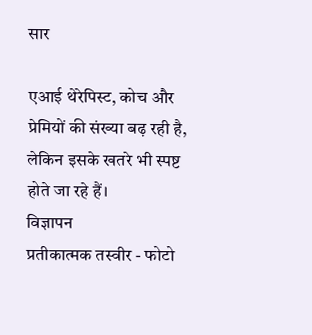सार

एआई थेरेपिस्ट, कोच और प्रेमियों की संख्या बढ़ रही है, लेकिन इसके खतरे भी स्पष्ट होते जा रहे हैं।
विज्ञापन
प्रतीकात्मक तस्वीर - फोटो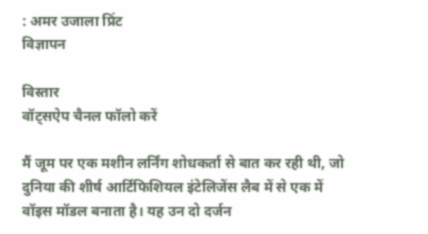: अमर उजाला प्रिंट
विज्ञापन

विस्तार
वॉट्सऐप चैनल फॉलो करें

मैं जूम पर एक मशीन लर्निंग शोधकर्ता से बात कर रही थी, जो दुनिया की शीर्ष आर्टिफिशियल इंटेलिजेंस लैब में से एक में वॉइस मॉडल बनाता है। यह उन दो दर्जन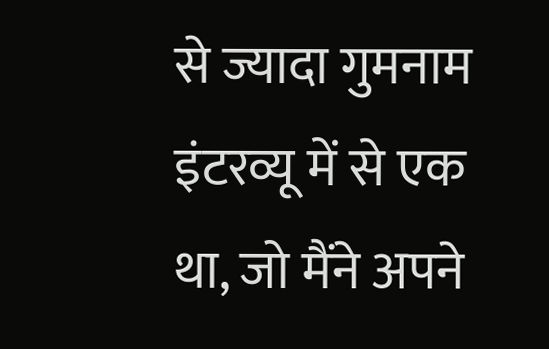से ज्यादा गुमनाम इंटरव्यू में से एक था, जो मैंने अपने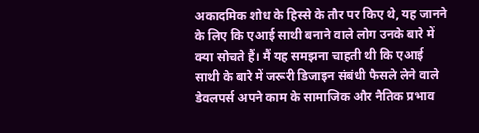अकादमिक शोध के हिस्से के तौर पर किए थे, यह जानने के लिए कि एआई साथी बनाने वाले लोग उनके बारे में क्या सोचते हैं। मैं यह समझना चाहती थी कि एआई साथी के बारे में जरूरी डिजाइन संबंधी फैसले लेने वाले डेवलपर्स अपने काम के सामाजिक और नैतिक प्रभाव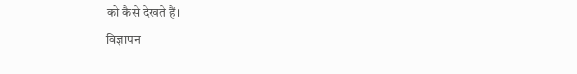को कैसे देखते हैं।
विज्ञापन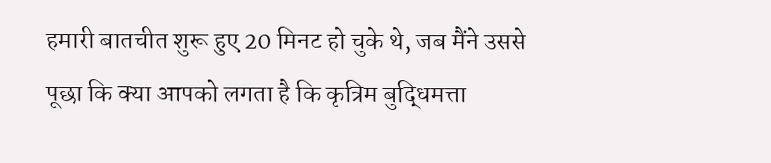हमारी बातचीत शुरू हुए 20 मिनट हो चुके थे, जब मैंने उससे पूछा कि क्या आपको लगता है कि कृत्रिम बुद्धिमत्ता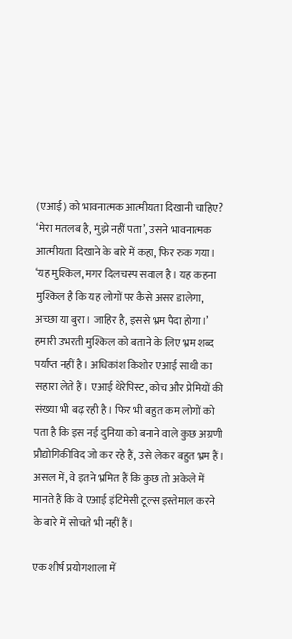(एआई) को भावनात्मक आत्मीयता दिखानी चाहिए? ‘मेरा मतलब है, मुझे नहीं पता’, उसने भावनात्मक आत्मीयता दिखाने के बारे में कहा, फिर रुक गया। ‘यह मुश्किल, मगर दिलचस्प सवाल है। यह कहना मुश्किल है कि यह लोगों पर कैसे असर डालेगा, अच्छा या बुरा। जाहिर है, इससे भ्रम पैदा होगा।’ हमारी उभरती मुश्किल को बताने के लिए भ्रम शब्द पर्याप्त नहीं है। अधिकांश किशोर एआई साथी का सहारा लेते हैं। एआई थेरेपिस्ट, कोच और प्रेमियों की संख्या भी बढ़ रही है। फिर भी बहुत कम लोगों को पता है कि इस नई दुनिया को बनाने वाले कुछ अग्रणी प्रौद्योगिकीविद जो कर रहे हैं, उसे लेकर बहुत भ्रम हैं। असल में, वे इतने भ्रमित हैं कि कुछ तो अकेले में मानते हैं कि वे एआई इंटिमेसी टूल्स इस्तेमाल करने के बारे में सोचते भी नहीं हैं।

एक शीर्ष प्रयोगशाला में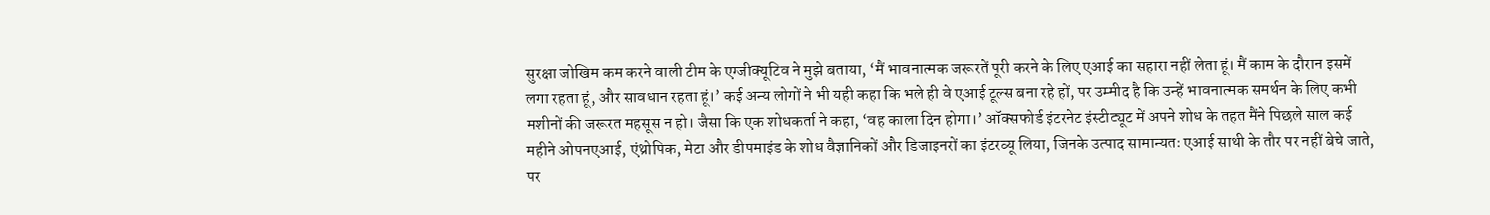सुरक्षा जोखिम कम करने वाली टीम के एग्जीक्यूटिव ने मुझे बताया, ‘मैं भावनात्मक जरूरतें पूरी करने के लिए एआई का सहारा नहीं लेता हूं। मैं काम के दौरान इसमें लगा रहता हूं, और सावधान रहता हूं।’ कई अन्य लोगों ने भी यही कहा कि भले ही वे एआई टूल्स बना रहे हों, पर उम्मीद है कि उन्हें भावनात्मक समर्थन के लिए कभी मशीनों की जरूरत महसूस न हो। जैसा कि एक शोधकर्ता ने कहा, ‘वह काला दिन होगा।’ ऑक्सफोर्ड इंटरनेट इंस्टीट्यूट में अपने शोध के तहत मैंने पिछले साल कई महीने ओपनएआई, एंथ्रोपिक, मेटा और डीपमाइंड के शोध वैज्ञानिकों और डिजाइनरों का इंटरव्यू लिया, जिनके उत्पाद सामान्यतः एआई साथी के तौर पर नहीं बेचे जाते, पर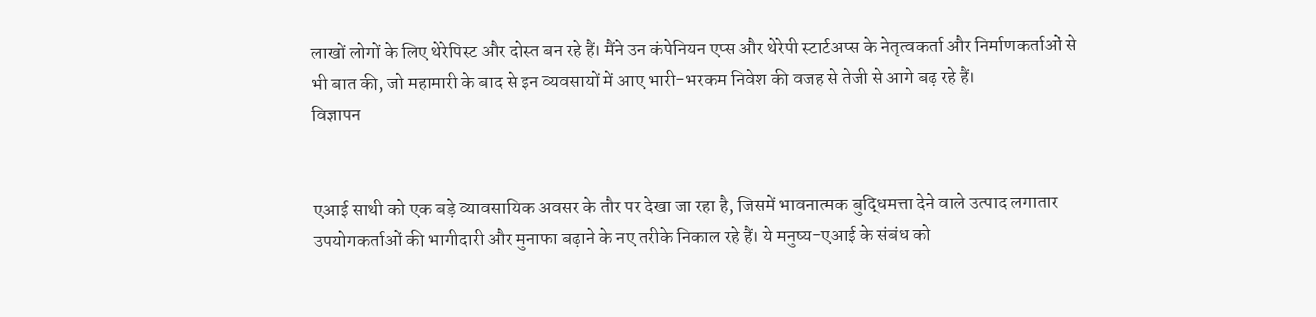लाखों लोगों के लिए थेरेपिस्ट और दोस्त बन रहे हैं। मैंने उन कंपेनियन एप्स और थेरेपी स्टार्टअप्स के नेतृत्वकर्ता और निर्माणकर्ताओं से भी बात की, जो महामारी के बाद से इन व्यवसायों में आए भारी-भरकम निवेश की वजह से तेजी से आगे बढ़ रहे हैं।
विज्ञापन


एआई साथी को एक बड़े व्यावसायिक अवसर के तौर पर देखा जा रहा है, जिसमें भावनात्मक बुद्धिमत्ता देने वाले उत्पाद लगातार उपयोगकर्ताओं की भागीदारी और मुनाफा बढ़ाने के नए तरीके निकाल रहे हैं। ये मनुष्य-एआई के संबंध को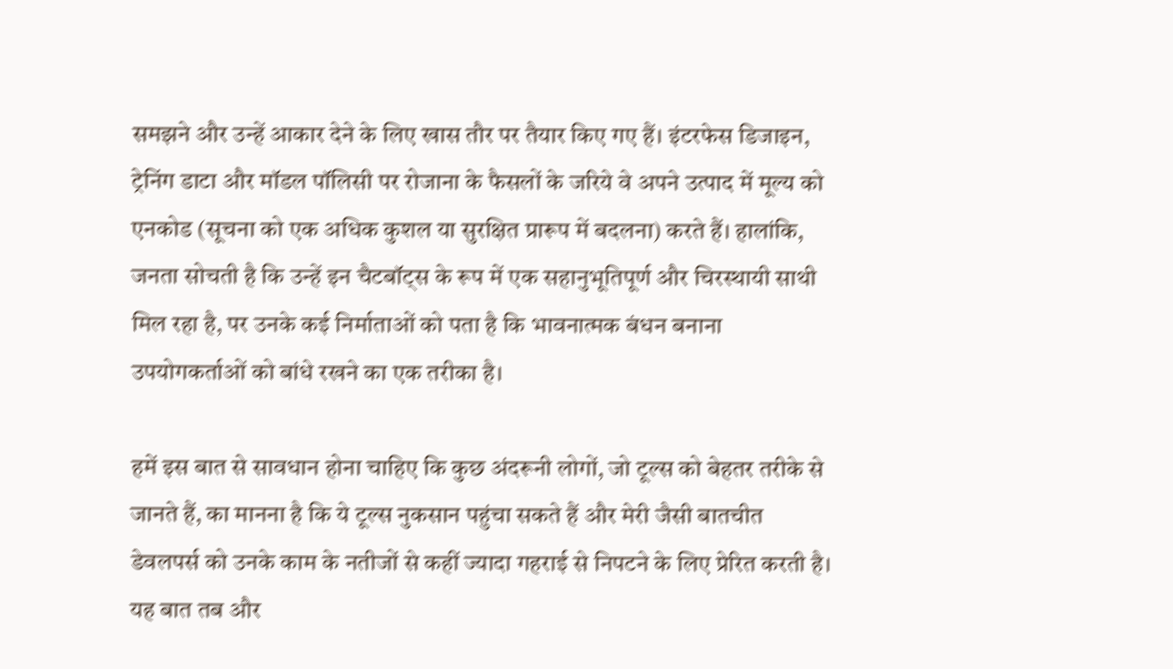समझने और उन्हें आकार देने के लिए खास तौर पर तैयार किए गए हैं। इंटरफेस डिजाइन, ट्रेनिंग डाटा और मॉडल पॉलिसी पर रोजाना के फैसलों के जरिये वे अपने उत्पाद में मूल्य को एनकोड (सूचना को एक अधिक कुशल या सुरक्षित प्रारूप में बदलना) करते हैं। हालांकि, जनता सोचती है कि उन्हें इन चैटबॉट्स के रूप में एक सहानुभूतिपूर्ण और चिरस्थायी साथी मिल रहा है, पर उनके कई निर्माताओं को पता है कि भावनात्मक बंधन बनाना उपयोगकर्ताओं को बांधे रखने का एक तरीका है।

हमें इस बात से सावधान होना चाहिए कि कुछ अंदरूनी लोगों, जो टूल्स को बेहतर तरीके से जानते हैं, का मानना है कि ये टूल्स नुकसान पहुंचा सकते हैं और मेरी जैसी बातचीत डेवलपर्स को उनके काम के नतीजों से कहीं ज्यादा गहराई से निपटने के लिए प्रेरित करती है। यह बात तब और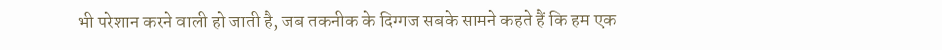भी परेशान करने वाली हो जाती है, जब तकनीक के दिग्गज सबके सामने कहते हैं कि हम एक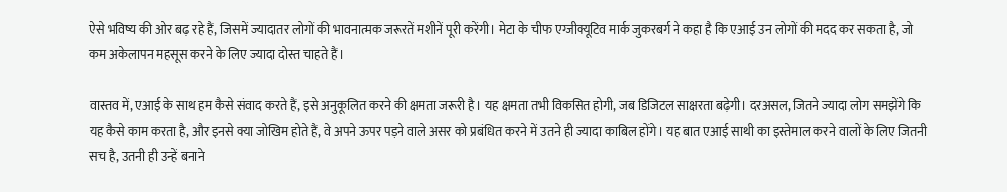ऐसे भविष्य की ओर बढ़ रहे हैं, जिसमें ज्यादातर लोगों की भावनात्मक जरूरतें मशीनें पूरी करेंगी। मेटा के चीफ एग्जीक्यूटिव मार्क जुकरबर्ग ने कहा है कि एआई उन लोगों की मदद कर सकता है, जो कम अकेलापन महसूस करने के लिए ज्यादा दोस्त चाहते हैं।

वास्तव में, एआई के साथ हम कैसे संवाद करते हैं, इसे अनुकूलित करने की क्षमता जरूरी है। यह क्षमता तभी विकसित होगी, जब डिजिटल साक्षरता बढ़ेगी। दरअसल, जितने ज्यादा लोग समझेंगे कि यह कैसे काम करता है, और इनसे क्या जोखिम होते हैं, वे अपने ऊपर पड़ने वाले असर को प्रबंधित करने में उतने ही ज्यादा काबिल होंगे। यह बात एआई साथी का इस्तेमाल करने वालों के लिए जितनी सच है, उतनी ही उन्हें बनाने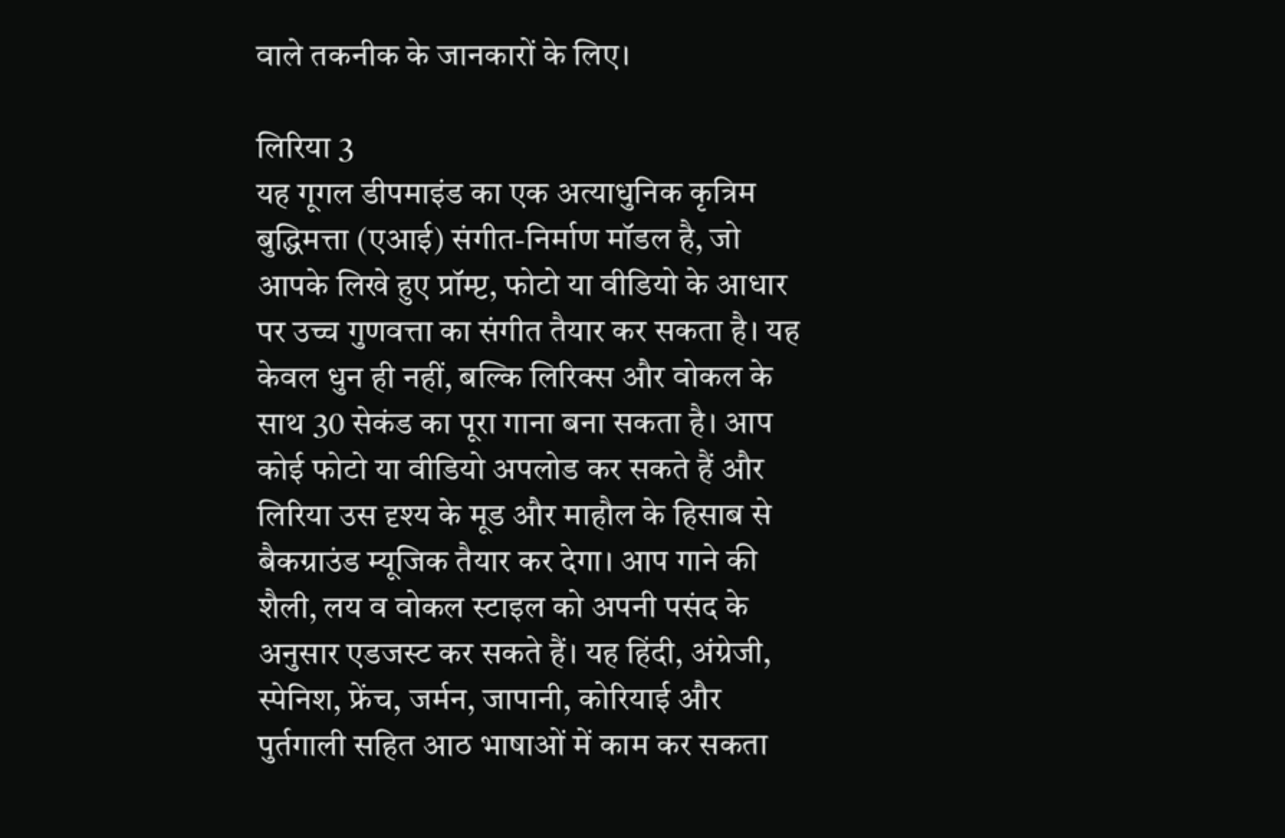वाले तकनीक के जानकारों के लिए।

लिरिया 3
यह गूगल डीपमाइंड का एक अत्याधुनिक कृत्रिम बुद्धिमत्ता (एआई) संगीत-निर्माण मॉडल है, जो आपके लिखे हुए प्रॉम्प्ट, फोटो या वीडियो के आधार पर उच्च गुणवत्ता का संगीत तैयार कर सकता है। यह केवल धुन ही नहीं, बल्कि लिरिक्स और वोकल के साथ 30 सेकंड का पूरा गाना बना सकता है। आप कोई फोटो या वीडियो अपलोड कर सकते हैं और लिरिया उस दृश्य के मूड और माहौल के हिसाब से बैकग्राउंड म्यूजिक तैयार कर देगा। आप गाने की शैली, लय व वोकल स्टाइल को अपनी पसंद के अनुसार एडजस्ट कर सकते हैं। यह हिंदी, अंग्रेजी, स्पेनिश, फ्रेंच, जर्मन, जापानी, कोरियाई और पुर्तगाली सहित आठ भाषाओं में काम कर सकता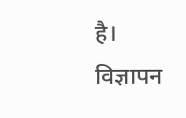है।
विज्ञापन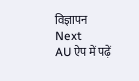विज्ञापन
Next
AU ऐप में पढ़ें